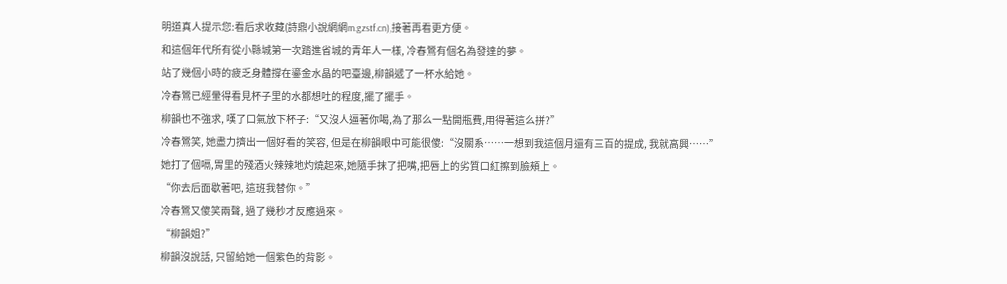明道真人提示您:看后求收藏(詩鼎小說網網m.gzstf.cn),接著再看更方便。
和這個年代所有從小縣城第一次踏進省城的青年人一樣, 冷春鶯有個名為發達的夢。
站了幾個小時的疲乏身體撐在鎏金水晶的吧臺邊,柳韻遞了一杯水給她。
冷春鶯已經暈得看見杯子里的水都想吐的程度,擺了擺手。
柳韻也不強求, 嘆了口氣放下杯子:“又沒人逼著你喝,為了那么一點開瓶費,用得著這么拼?”
冷春鶯笑, 她盡力擠出一個好看的笑容, 但是在柳韻眼中可能很傻:“沒關系……一想到我這個月還有三百的提成, 我就高興……”
她打了個嗝,胃里的殘酒火辣辣地灼燒起來,她隨手抹了把嘴,把唇上的劣質口紅擦到臉頰上。
“你去后面歇著吧, 這班我替你。”
冷春鶯又傻笑兩聲, 過了幾秒才反應過來。
“柳韻姐?”
柳韻沒說話, 只留給她一個紫色的背影。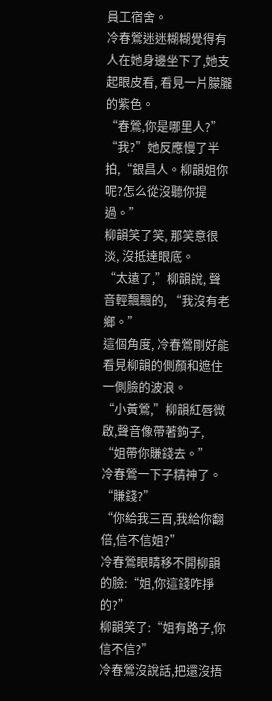員工宿舍。
冷春鶯迷迷糊糊覺得有人在她身邊坐下了,她支起眼皮看, 看見一片朦朧的紫色。
“春鶯,你是哪里人?”
“我?”她反應慢了半拍,“銀昌人。柳韻姐你呢?怎么從沒聽你提過。”
柳韻笑了笑, 那笑意很淡, 沒抵達眼底。
“太遠了,”柳韻說, 聲音輕飄飄的, “我沒有老鄉。”
這個角度, 冷春鶯剛好能看見柳韻的側顏和遮住一側臉的波浪。
“小黃鶯,”柳韻紅唇微啟,聲音像帶著鉤子, “姐帶你賺錢去。”
冷春鶯一下子精神了。
“賺錢?”
“你給我三百,我給你翻倍,信不信姐?”
冷春鶯眼睛移不開柳韻的臉:“姐,你這錢咋掙的?”
柳韻笑了:“姐有路子,你信不信?”
冷春鶯沒說話,把還沒捂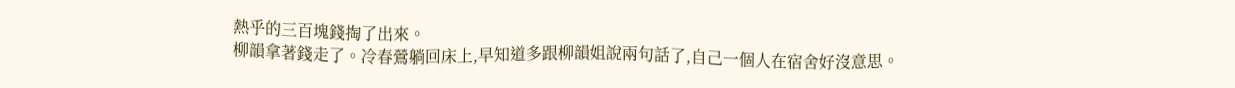熱乎的三百塊錢掏了出來。
柳韻拿著錢走了。冷春鶯躺回床上,早知道多跟柳韻姐說兩句話了,自己一個人在宿舍好沒意思。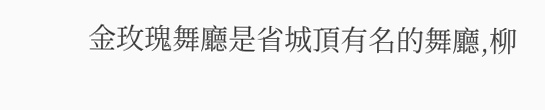金玫瑰舞廳是省城頂有名的舞廳,柳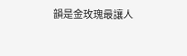韻是金玫瑰最讓人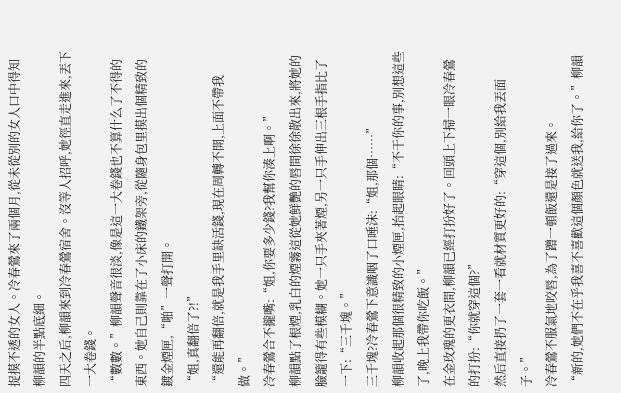捉摸不透的女人。冷春鶯來了兩個月,從未從別的女人口中得知柳韻的半點底細。
四天之后,柳韻來到冷春鶯宿舍。沒等人招呼,她徑直走進來,丟下一大卷錢。
“數數。”柳韻聲音很淡,像是這一大卷錢也不算什么了不得的東西。她自己則靠在了小床的鐵架旁,從隨身包里摸出個精致的鍍金煙匣,“啪”一聲打開。
“姐,真翻倍了?!”
“還能再翻倍,就是我手里缺活錢,現在周轉不開,上面不帶我做。”
冷春鶯合不攏嘴:“姐,你要多少錢?我幫你湊上啊。”
柳韻點了根煙,乳白的煙霧這從她鮮艷的唇間徐徐散出來,將她的臉籠得有些模糊。她一只手夾著煙,另一只手伸出三根手指比了一下:“三千塊。”
三千塊?冷春鶯下意識咽了口唾沫:“姐,那個……”
柳韻收起那個很精致的小煙匣,抬起眼睛:“不干你的事,別想這些了,晚上我帶你吃飯。”
在金玫瑰的更衣間,柳韻已經打扮好了。回頭上下掃一眼冷春鶯的打扮:“你就穿這個?”
然后直接扔了一套一看就材質更好的:“穿這個,別給我丟面子。”
冷春鶯不服氣地咬唇,為了蹭一頓飯還是接了過來。
“新的,她們不在乎我喜不喜歡這個顏色就送我,給你了。”柳韻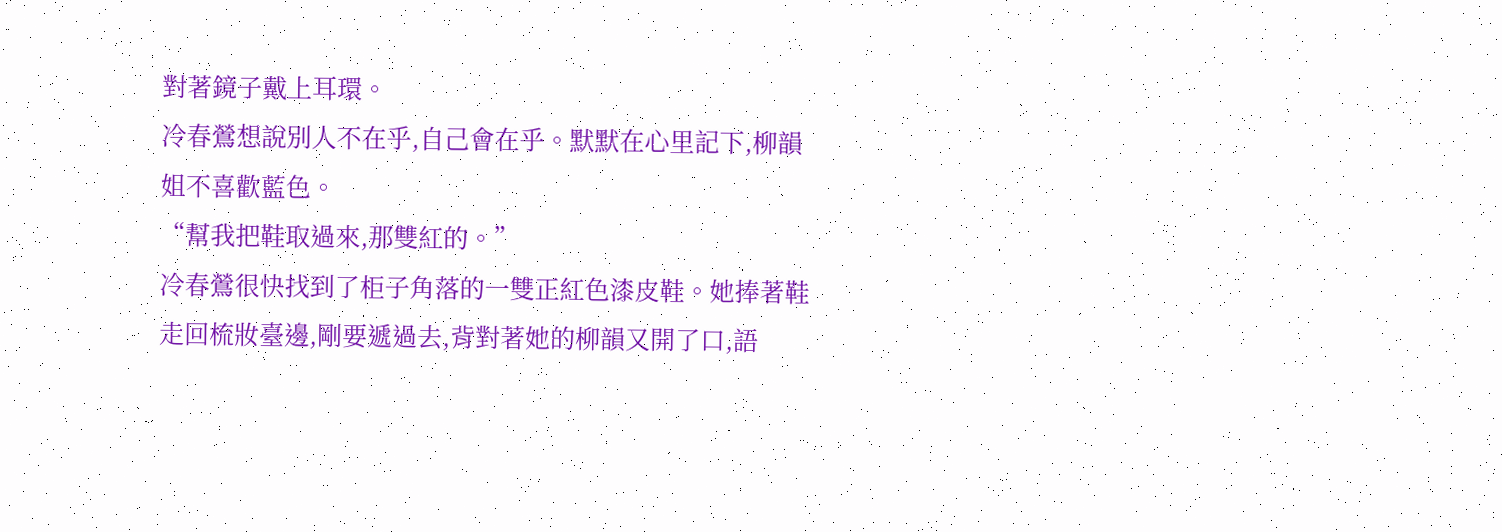對著鏡子戴上耳環。
冷春鶯想說別人不在乎,自己會在乎。默默在心里記下,柳韻姐不喜歡藍色。
“幫我把鞋取過來,那雙紅的。”
冷春鶯很快找到了柜子角落的一雙正紅色漆皮鞋。她捧著鞋走回梳妝臺邊,剛要遞過去,背對著她的柳韻又開了口,語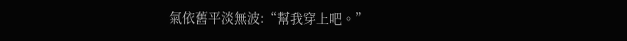氣依舊平淡無波:“幫我穿上吧。”